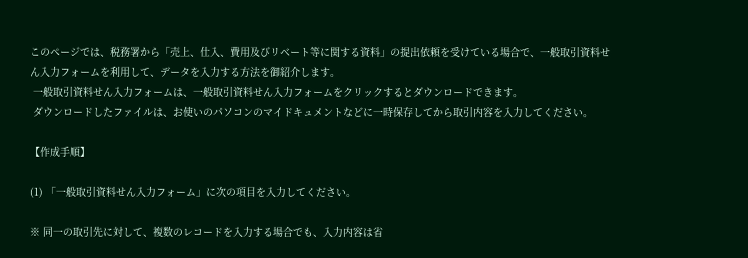このページでは、税務署から「売上、仕入、費用及びリベート等に関する資料」の提出依頼を受けている場合で、一般取引資料せん入力フォームを利用して、データを入力する方法を御紹介します。
 一般取引資料せん入力フォームは、一般取引資料せん入力フォームをクリックするとダウンロードできます。
 ダウンロードしたファイルは、お使いのパソコンのマイドキュメントなどに一時保存してから取引内容を入力してください。

【作成手順】

(1) 「一般取引資料せん入力フォーム」に次の項目を入力してください。

※ 同一の取引先に対して、複数のレコードを入力する場合でも、入力内容は省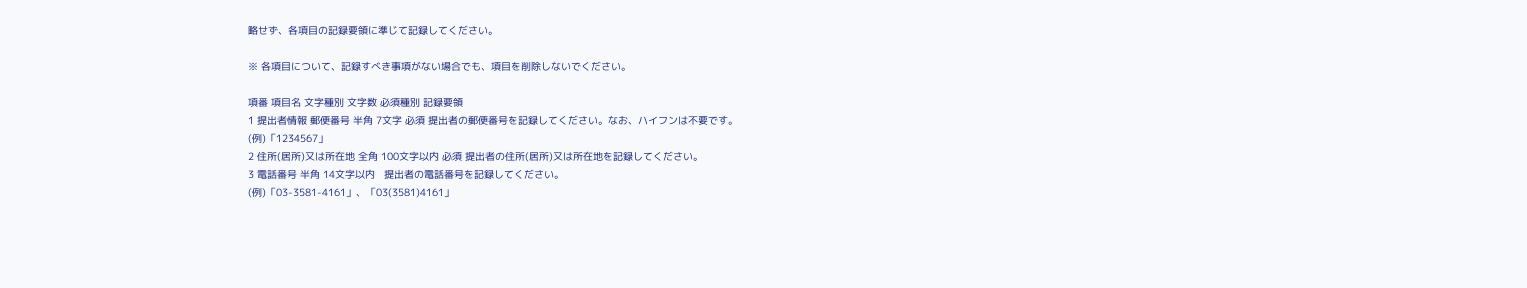略せず、各項目の記録要領に準じて記録してください。

※ 各項目について、記録すべき事項がない場合でも、項目を削除しないでください。

項番 項目名 文字種別 文字数 必須種別 記録要領
1 提出者情報 郵便番号 半角 7文字 必須 提出者の郵便番号を記録してください。なお、ハイフンは不要です。
(例)「1234567」
2 住所(居所)又は所在地 全角 100文字以内 必須 提出者の住所(居所)又は所在地を記録してください。
3 電話番号 半角 14文字以内   提出者の電話番号を記録してください。
(例)「03-3581-4161」、「03(3581)4161」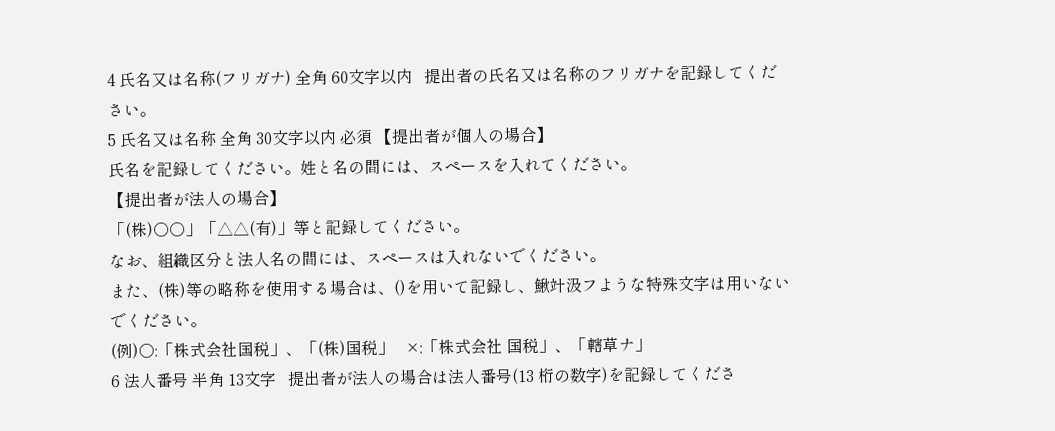4 氏名又は名称(フリガナ) 全角 60文字以内   提出者の氏名又は名称のフリガナを記録してください。
5 氏名又は名称 全角 30文字以内 必須 【提出者が個人の場合】
氏名を記録してください。姓と名の間には、スペースを入れてください。
【提出者が法人の場合】
「(株)○○」「△△(有)」等と記録してください。
なお、組織区分と法人名の間には、スペースは入れないでください。
また、(株)等の略称を使用する場合は、()を用いて記録し、鰍竍汲フような特殊文字は用いないでください。
(例)○:「株式会社国税」、「(株)国税」   ×:「株式会社 国税」、「轄草ナ」
6 法人番号 半角 13文字   提出者が法人の場合は法人番号(13 桁の数字)を記録してくださ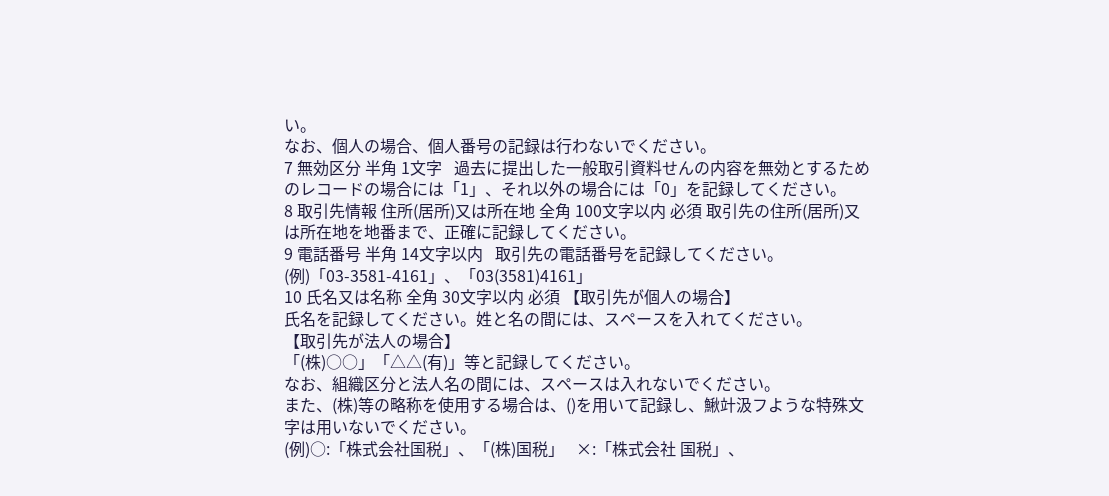い。
なお、個人の場合、個人番号の記録は行わないでください。
7 無効区分 半角 1文字   過去に提出した一般取引資料せんの内容を無効とするためのレコードの場合には「1」、それ以外の場合には「0」を記録してください。
8 取引先情報 住所(居所)又は所在地 全角 100文字以内 必須 取引先の住所(居所)又は所在地を地番まで、正確に記録してください。
9 電話番号 半角 14文字以内   取引先の電話番号を記録してください。
(例)「03-3581-4161」、「03(3581)4161」
10 氏名又は名称 全角 30文字以内 必須 【取引先が個人の場合】
氏名を記録してください。姓と名の間には、スペースを入れてください。
【取引先が法人の場合】
「(株)○○」「△△(有)」等と記録してください。
なお、組織区分と法人名の間には、スペースは入れないでください。
また、(株)等の略称を使用する場合は、()を用いて記録し、鰍竍汲フような特殊文字は用いないでください。
(例)○:「株式会社国税」、「(株)国税」   ×:「株式会社 国税」、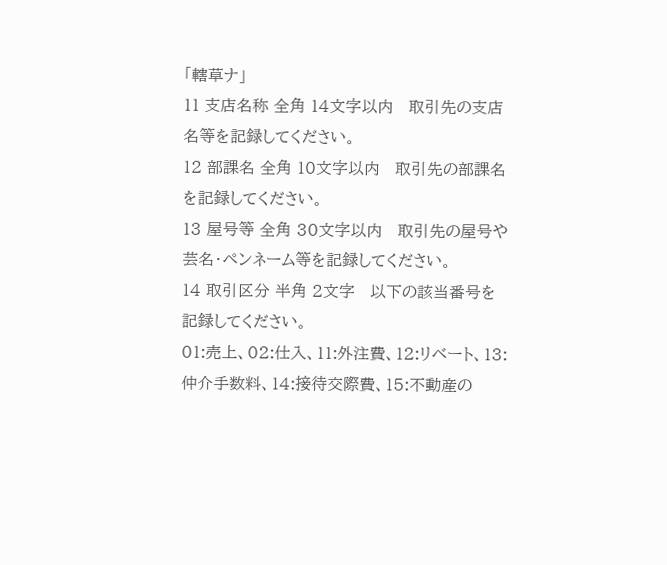「轄草ナ」
11 支店名称 全角 14文字以内   取引先の支店名等を記録してください。
12 部課名 全角 10文字以内   取引先の部課名を記録してください。
13 屋号等 全角 30文字以内   取引先の屋号や芸名・ペンネーム等を記録してください。
14 取引区分 半角 2文字   以下の該当番号を記録してください。
01:売上、02:仕入、11:外注費、12:リベート、13:仲介手数料、14:接待交際費、15:不動産の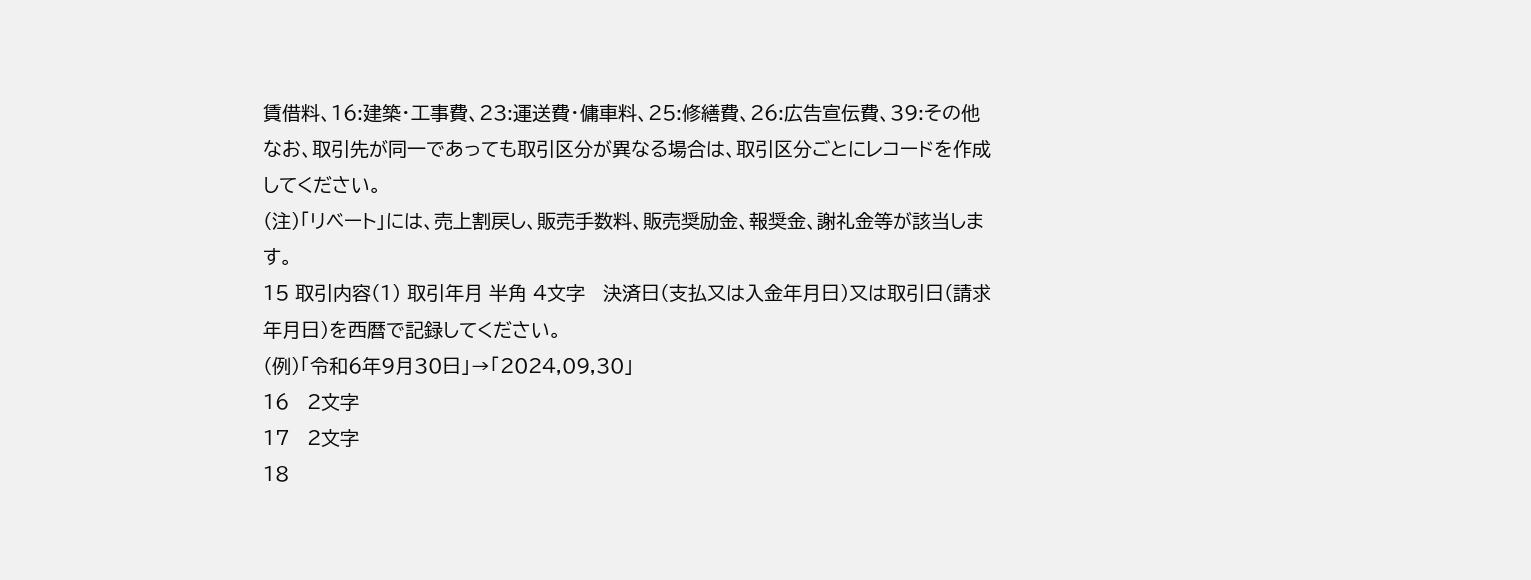賃借料、16:建築・工事費、23:運送費・傭車料、25:修繕費、26:広告宣伝費、39:その他
なお、取引先が同一であっても取引区分が異なる場合は、取引区分ごとにレコードを作成してください。
(注)「リベート」には、売上割戻し、販売手数料、販売奨励金、報奨金、謝礼金等が該当します。
15 取引内容(1) 取引年月 半角 4文字   決済日(支払又は入金年月日)又は取引日(請求年月日)を西暦で記録してください。
(例)「令和6年9月30日」→「2024,09,30」
16   2文字
17   2文字
18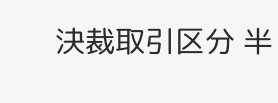決裁取引区分 半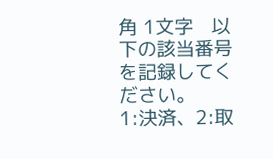角 1文字   以下の該当番号を記録してください。
1:決済、2:取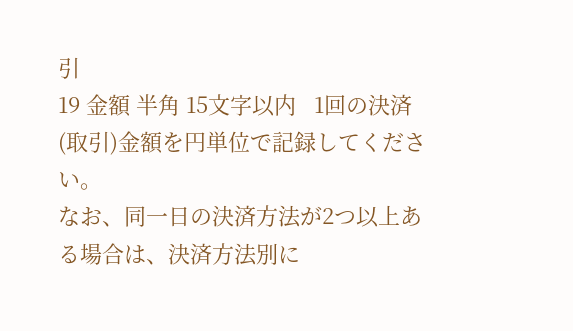引
19 金額 半角 15文字以内   1回の決済(取引)金額を円単位で記録してください。
なお、同一日の決済方法が2つ以上ある場合は、決済方法別に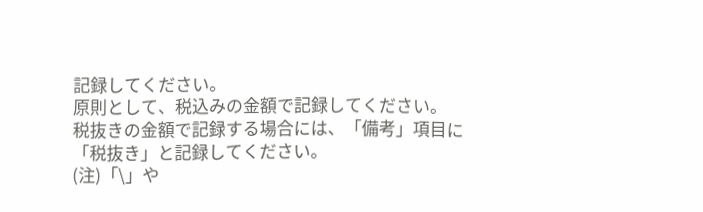記録してください。
原則として、税込みの金額で記録してください。
税抜きの金額で記録する場合には、「備考」項目に「税抜き」と記録してください。
(注)「\」や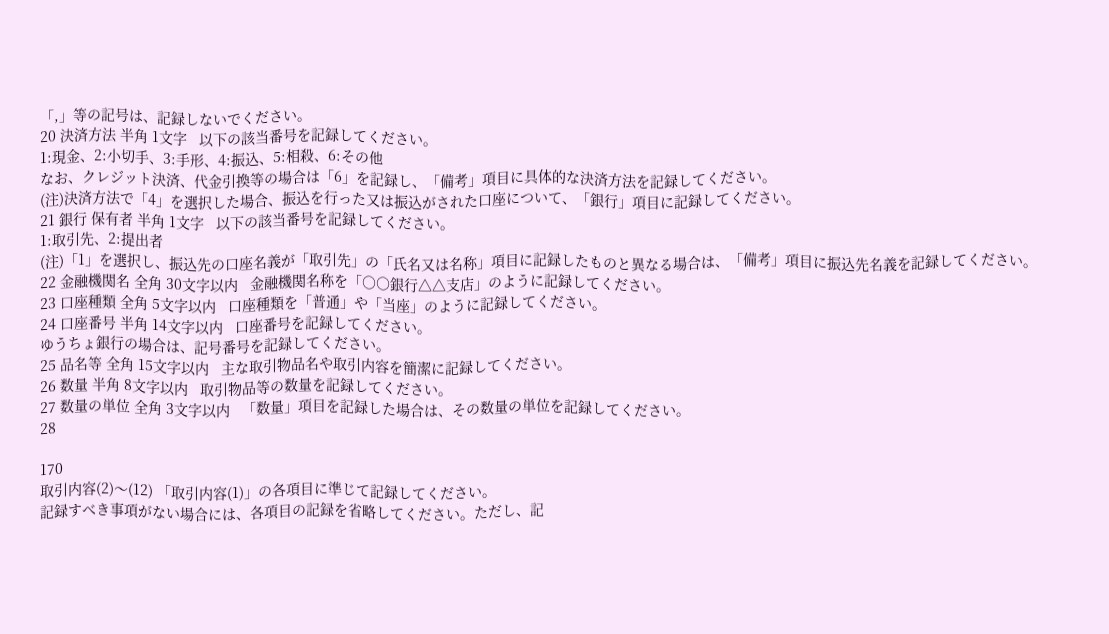「,」等の記号は、記録しないでください。
20 決済方法 半角 1文字   以下の該当番号を記録してください。
1:現金、2:小切手、3:手形、4:振込、5:相殺、6:その他
なお、クレジット決済、代金引換等の場合は「6」を記録し、「備考」項目に具体的な決済方法を記録してください。
(注)決済方法で「4」を選択した場合、振込を行った又は振込がされた口座について、「銀行」項目に記録してください。
21 銀行 保有者 半角 1文字   以下の該当番号を記録してください。
1:取引先、2:提出者
(注)「1」を選択し、振込先の口座名義が「取引先」の「氏名又は名称」項目に記録したものと異なる場合は、「備考」項目に振込先名義を記録してください。
22 金融機関名 全角 30文字以内   金融機関名称を「○○銀行△△支店」のように記録してください。
23 口座種類 全角 5文字以内   口座種類を「普通」や「当座」のように記録してください。
24 口座番号 半角 14文字以内   口座番号を記録してください。
ゆうちょ銀行の場合は、記号番号を記録してください。
25 品名等 全角 15文字以内   主な取引物品名や取引内容を簡潔に記録してください。
26 数量 半角 8文字以内   取引物品等の数量を記録してください。
27 数量の単位 全角 3文字以内   「数量」項目を記録した場合は、その数量の単位を記録してください。
28

170
取引内容(2)〜(12) 「取引内容(1)」の各項目に準じて記録してください。
記録すべき事項がない場合には、各項目の記録を省略してください。ただし、記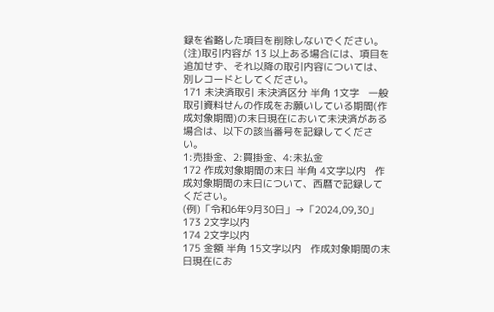録を省略した項目を削除しないでください。
(注)取引内容が 13 以上ある場合には、項目を追加せず、それ以降の取引内容については、別レコードとしてください。
171 未決済取引 未決済区分 半角 1文字   一般取引資料せんの作成をお願いしている期間(作成対象期間)の末日現在において未決済がある場合は、以下の該当番号を記録してください。
1:売掛金、2:買掛金、4:未払金
172 作成対象期間の末日 半角 4文字以内   作成対象期間の末日について、西暦で記録してください。
(例)「令和6年9月30日」→「2024,09,30」
173 2文字以内
174 2文字以内
175 金額 半角 15文字以内   作成対象期間の末日現在にお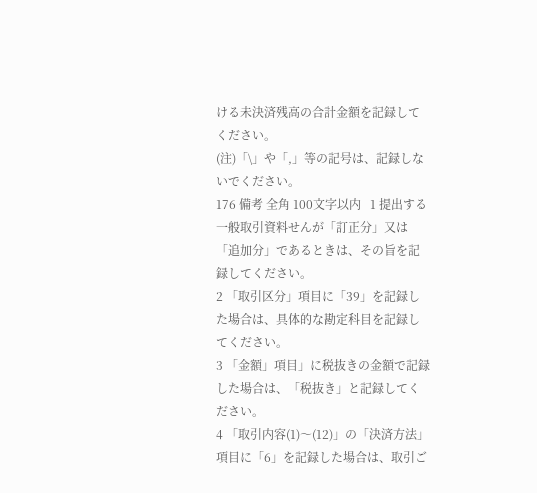ける未決済残高の合計金額を記録してください。
(注)「\」や「,」等の記号は、記録しないでください。
176 備考 全角 100文字以内   1 提出する一般取引資料せんが「訂正分」又は「追加分」であるときは、その旨を記録してください。
2 「取引区分」項目に「39」を記録した場合は、具体的な勘定科目を記録してください。
3 「金額」項目」に税抜きの金額で記録した場合は、「税抜き」と記録してください。
4 「取引内容(1)〜(12)」の「決済方法」項目に「6」を記録した場合は、取引ご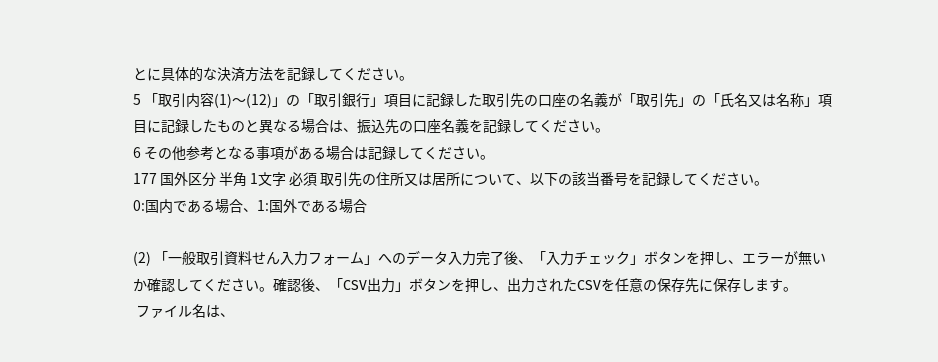とに具体的な決済方法を記録してください。
5 「取引内容(1)〜(12)」の「取引銀行」項目に記録した取引先の口座の名義が「取引先」の「氏名又は名称」項目に記録したものと異なる場合は、振込先の口座名義を記録してください。
6 その他参考となる事項がある場合は記録してください。
177 国外区分 半角 1文字 必須 取引先の住所又は居所について、以下の該当番号を記録してください。
0:国内である場合、1:国外である場合

(2) 「一般取引資料せん入力フォーム」へのデータ入力完了後、「入力チェック」ボタンを押し、エラーが無いか確認してください。確認後、「CSV出力」ボタンを押し、出力されたCSVを任意の保存先に保存します。
 ファイル名は、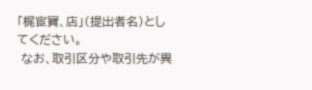「梶宦寶、店」(提出者名)としてください。
 なお、取引区分や取引先が異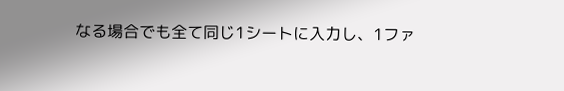なる場合でも全て同じ1シートに入力し、1ファ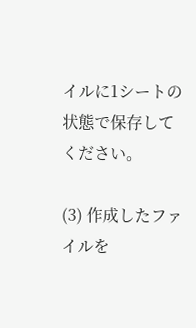イルに1シートの状態で保存してください。

(3) 作成したファイルを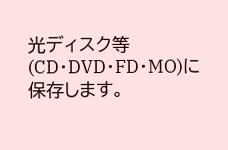光ディスク等(CD・DVD・FD・MO)に保存します。